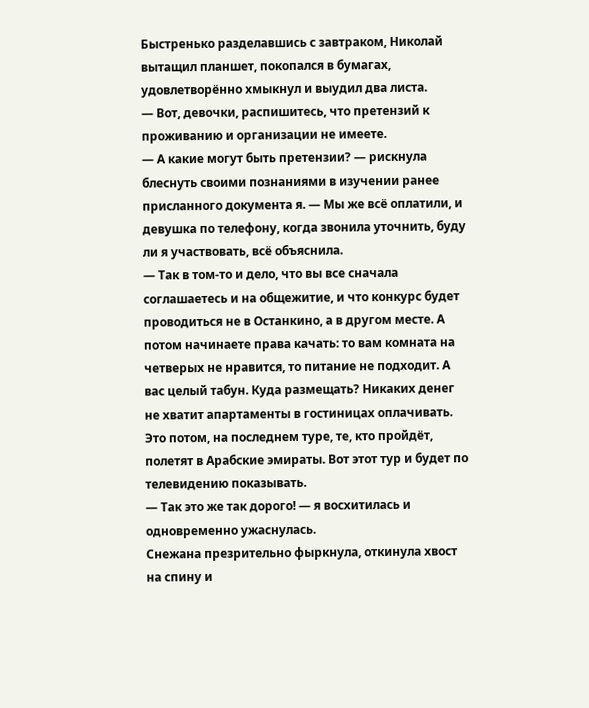Быстренько разделавшись с завтраком, Николай вытащил планшет, покопался в бумагах, удовлетворённо хмыкнул и выудил два листа.
— Вот, девочки, распишитесь, что претензий к проживанию и организации не имеете.
— А какие могут быть претензии? — рискнула блеснуть своими познаниями в изучении ранее присланного документа я. — Мы же всё оплатили, и девушка по телефону, когда звонила уточнить, буду ли я участвовать, всё объяснила.
— Так в том-то и дело, что вы все сначала соглашаетесь и на общежитие, и что конкурс будет проводиться не в Останкино, а в другом месте. А потом начинаете права качать: то вам комната на четверых не нравится, то питание не подходит. А вас целый табун. Куда размещать? Никаких денег не хватит апартаменты в гостиницах оплачивать. Это потом, на последнем туре, те, кто пройдёт, полетят в Арабские эмираты. Вот этот тур и будет по телевидению показывать.
— Так это же так дорого! — я восхитилась и одновременно ужаснулась.
Снежана презрительно фыркнула, откинула хвост на спину и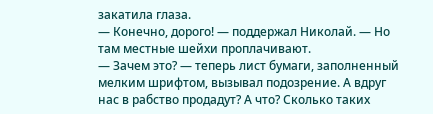закатила глаза.
— Конечно, дорого! — поддержал Николай. — Но там местные шейхи проплачивают.
— Зачем это? — теперь лист бумаги, заполненный мелким шрифтом, вызывал подозрение. А вдруг нас в рабство продадут? А что? Сколько таких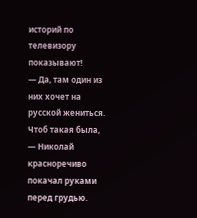историй по телевизору показывают!
— Да, там один из них хочет на русской жениться. Чтоб такая была, — Николай красноречиво покачал руками перед грудью.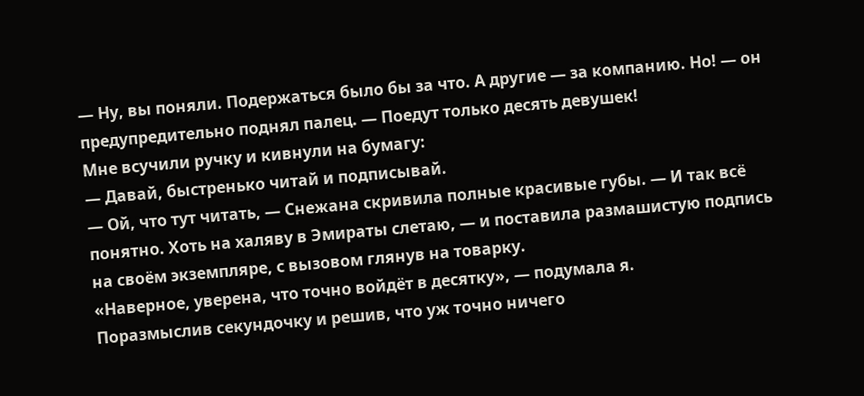— Ну, вы поняли. Подержаться было бы за что. А другие — за компанию. Но! — он предупредительно поднял палец. — Поедут только десять девушек!
Мне всучили ручку и кивнули на бумагу:
— Давай, быстренько читай и подписывай.
— Ой, что тут читать, — Снежана скривила полные красивые губы. — И так всё понятно. Хоть на халяву в Эмираты слетаю, — и поставила размашистую подпись на своём экземпляре, с вызовом глянув на товарку.
«Наверное, уверена, что точно войдёт в десятку», — подумала я.
Поразмыслив секундочку и решив, что уж точно ничего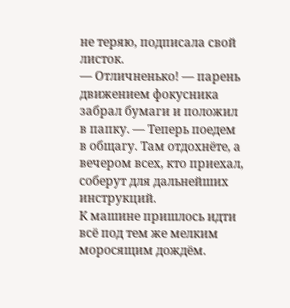не теряю, подписала свой листок.
— Отличненько! — парень движением фокусника забрал бумаги и положил в папку. — Теперь поедем в общагу. Там отдохнёте, а вечером всех, кто приехал, соберут для дальнейших инструкций.
К машине пришлось идти всё под тем же мелким моросящим дождём.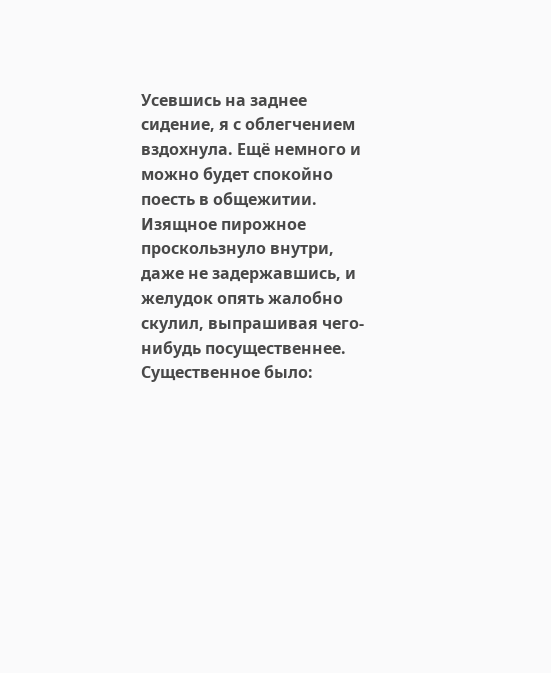Усевшись на заднее сидение, я с облегчением вздохнула. Ещё немного и можно будет спокойно поесть в общежитии. Изящное пирожное проскользнуло внутри, даже не задержавшись, и желудок опять жалобно скулил, выпрашивая чего-нибудь посущественнее. Существенное было: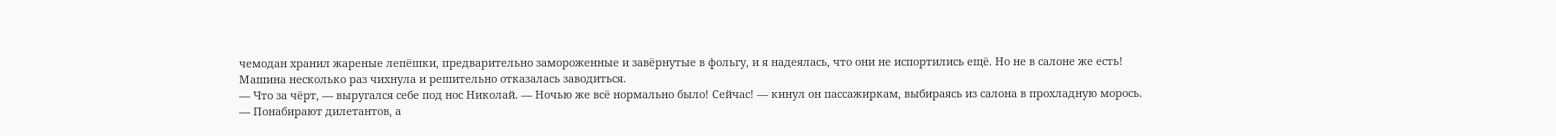чемодан хранил жареные лепёшки, предварительно замороженные и завёрнутые в фольгу, и я надеялась, что они не испортились ещё. Но не в салоне же есть!
Машина несколько раз чихнула и решительно отказалась заводиться.
— Что за чёрт, — выругался себе под нос Николай. — Ночью же всё нормально было! Сейчас! — кинул он пассажиркам, выбираясь из салона в прохладную морось.
— Понабирают дилетантов, а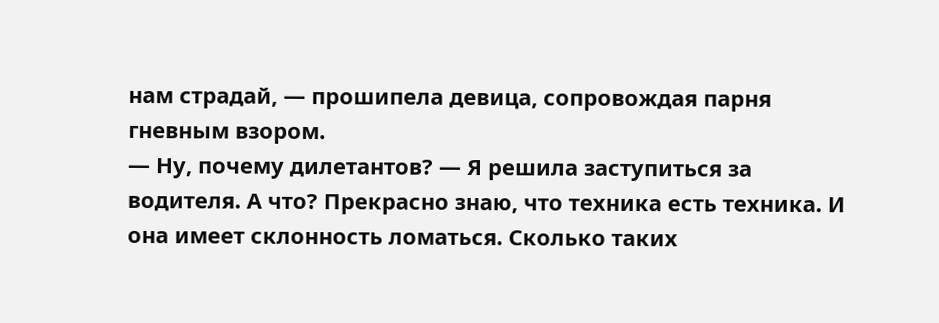нам страдай, — прошипела девица, сопровождая парня гневным взором.
— Ну, почему дилетантов? — Я решила заступиться за водителя. А что? Прекрасно знаю, что техника есть техника. И она имеет склонность ломаться. Сколько таких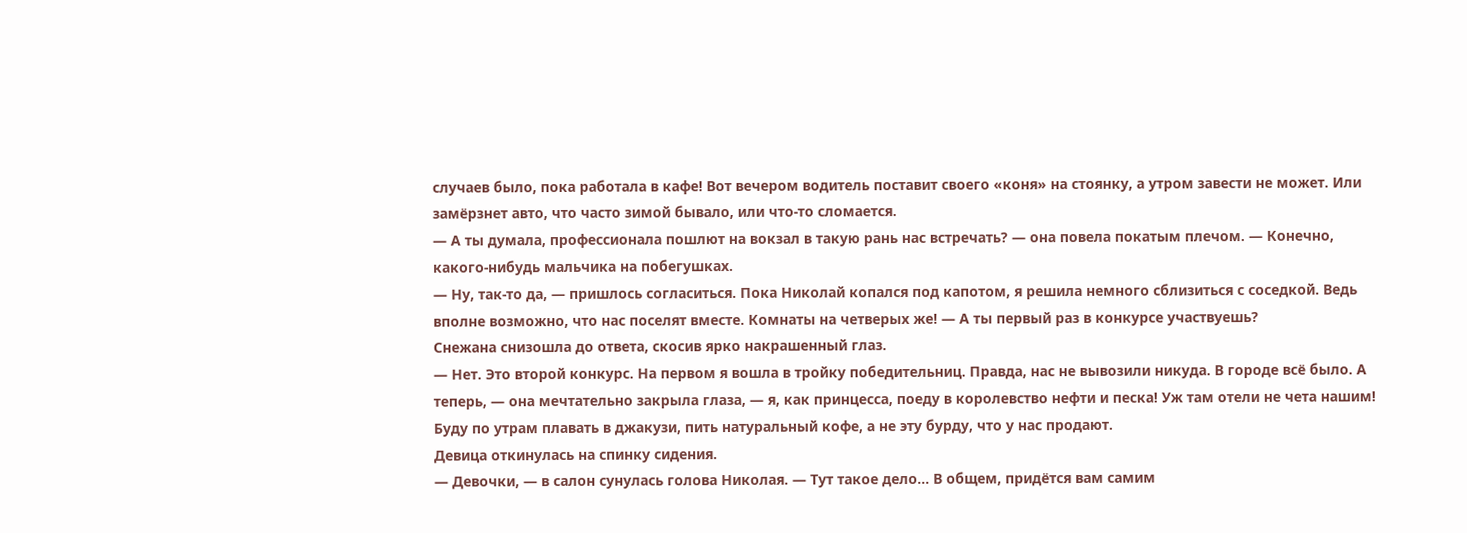случаев было, пока работала в кафе! Вот вечером водитель поставит своего «коня» на стоянку, а утром завести не может. Или замёрзнет авто, что часто зимой бывало, или что-то сломается.
— А ты думала, профессионала пошлют на вокзал в такую рань нас встречать? — она повела покатым плечом. — Конечно, какого-нибудь мальчика на побегушках.
— Ну, так-то да, — пришлось согласиться. Пока Николай копался под капотом, я решила немного сблизиться с соседкой. Ведь вполне возможно, что нас поселят вместе. Комнаты на четверых же! — А ты первый раз в конкурсе участвуешь?
Снежана снизошла до ответа, скосив ярко накрашенный глаз.
— Нет. Это второй конкурс. На первом я вошла в тройку победительниц. Правда, нас не вывозили никуда. В городе всё было. А теперь, — она мечтательно закрыла глаза, — я, как принцесса, поеду в королевство нефти и песка! Уж там отели не чета нашим! Буду по утрам плавать в джакузи, пить натуральный кофе, а не эту бурду, что у нас продают.
Девица откинулась на спинку сидения.
— Девочки, — в салон сунулась голова Николая. — Тут такое дело… В общем, придётся вам самим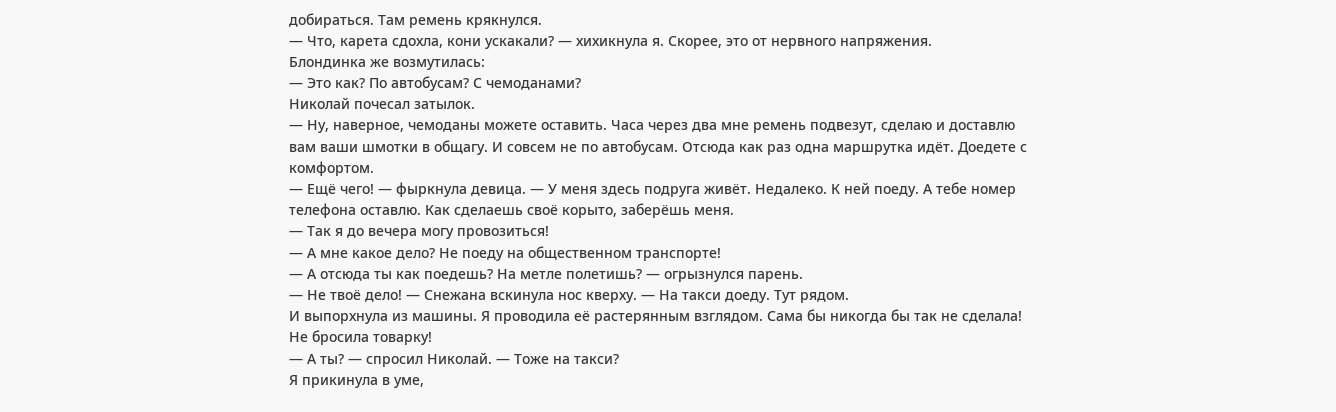добираться. Там ремень крякнулся.
— Что, карета сдохла, кони ускакали? — хихикнула я. Скорее, это от нервного напряжения.
Блондинка же возмутилась:
— Это как? По автобусам? С чемоданами?
Николай почесал затылок.
— Ну, наверное, чемоданы можете оставить. Часа через два мне ремень подвезут, сделаю и доставлю вам ваши шмотки в общагу. И совсем не по автобусам. Отсюда как раз одна маршрутка идёт. Доедете с комфортом.
— Ещё чего! — фыркнула девица. — У меня здесь подруга живёт. Недалеко. К ней поеду. А тебе номер телефона оставлю. Как сделаешь своё корыто, заберёшь меня.
— Так я до вечера могу провозиться!
— А мне какое дело? Не поеду на общественном транспорте!
— А отсюда ты как поедешь? На метле полетишь? — огрызнулся парень.
— Не твоё дело! — Снежана вскинула нос кверху. — На такси доеду. Тут рядом.
И выпорхнула из машины. Я проводила её растерянным взглядом. Сама бы никогда бы так не сделала! Не бросила товарку!
— А ты? — спросил Николай. — Тоже на такси?
Я прикинула в уме,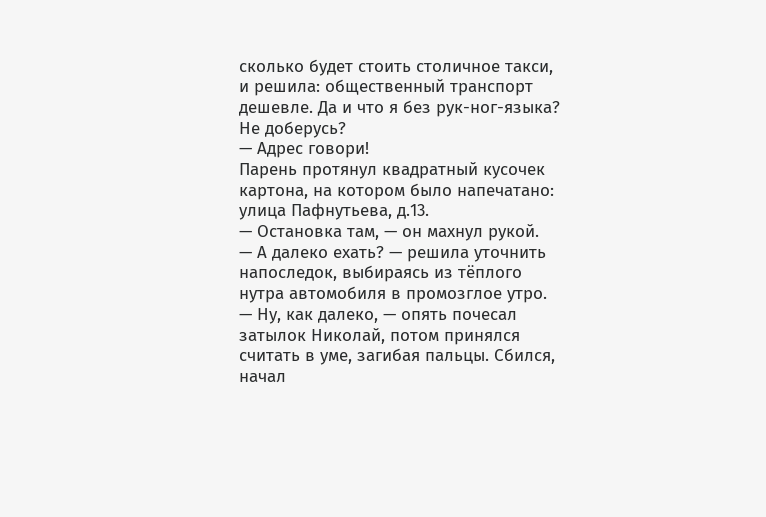сколько будет стоить столичное такси, и решила: общественный транспорт дешевле. Да и что я без рук-ног-языка? Не доберусь?
— Адрес говори!
Парень протянул квадратный кусочек картона, на котором было напечатано: улица Пафнутьева, д.13.
— Остановка там, — он махнул рукой.
— А далеко ехать? — решила уточнить напоследок, выбираясь из тёплого нутра автомобиля в промозглое утро.
— Ну, как далеко, — опять почесал затылок Николай, потом принялся считать в уме, загибая пальцы. Сбился, начал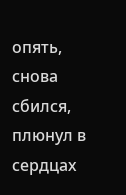опять, снова сбился, плюнул в сердцах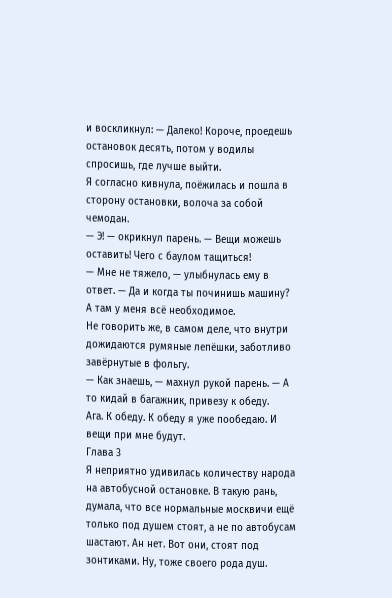и воскликнул: — Далеко! Короче, проедешь остановок десять, потом у водилы спросишь, где лучше выйти.
Я согласно кивнула, поёжилась и пошла в сторону остановки, волоча за собой чемодан.
— Э! — окрикнул парень. — Вещи можешь оставить! Чего с баулом тащиться!
— Мне не тяжело, — улыбнулась ему в ответ. — Да и когда ты починишь машину? А там у меня всё необходимое.
Не говорить же, в самом деле, что внутри дожидаются румяные лепёшки, заботливо завёрнутые в фольгу.
— Как знаешь, — махнул рукой парень. — А то кидай в багажник, привезу к обеду.
Ага. К обеду. К обеду я уже пообедаю. И вещи при мне будут.
Глава 3
Я неприятно удивилась количеству народа на автобусной остановке. В такую рань, думала, что все нормальные москвичи ещё только под душем стоят, а не по автобусам шастают. Ан нет. Вот они, стоят под зонтиками. Ну, тоже своего рода душ.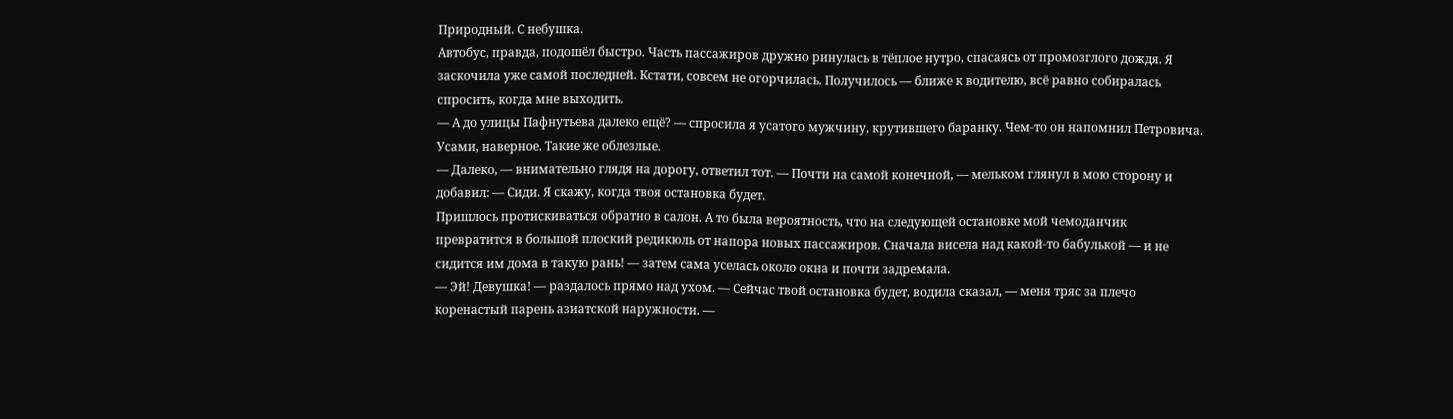Природный. С небушка.
Автобус, правда, подошёл быстро. Часть пассажиров дружно ринулась в тёплое нутро, спасаясь от промозглого дождя. Я заскочила уже самой последней. Кстати, совсем не огорчилась. Получилось — ближе к водителю, всё равно собиралась спросить, когда мне выходить.
— А до улицы Пафнутьева далеко ещё? — спросила я усатого мужчину, крутившего баранку. Чем-то он напомнил Петровича. Усами, наверное. Такие же облезлые.
— Далеко, — внимательно глядя на дорогу, ответил тот. — Почти на самой конечной, — мельком глянул в мою сторону и добавил: — Сиди. Я скажу, когда твоя остановка будет.
Пришлось протискиваться обратно в салон. А то была вероятность, что на следующей остановке мой чемоданчик превратится в большой плоский редикюль от напора новых пассажиров. Сначала висела над какой-то бабулькой — и не сидится им дома в такую рань! — затем сама уселась около окна и почти задремала.
— Эй! Девушка! — раздалось прямо над ухом. — Сейчас твой остановка будет, водила сказал, — меня тряс за плечо коренастый парень азиатской наружности. —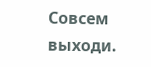Совсем выходи.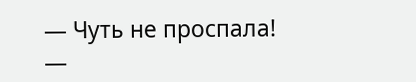— Чуть не проспала! —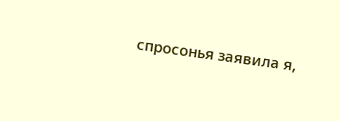спросонья заявила я,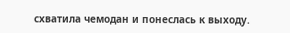схватила чемодан и понеслась к выходу.